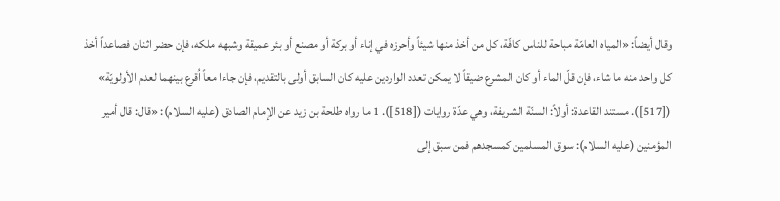وقال أيضاً: «المياه العامّة مباحة للناس كافّة، كل من أخذ منها شيئاً وأحرزه في إناء أو بركة أو مصنع أو بئر عميقة وشبهه ملكه، فإن حضر اثنان فصاعداً أخذ كل واحد منه ما شاء، فإن قلّ الماء أو كان المشرع ضيقاً لا يمكن تعدد الواردين عليه كان السابق أولى بالتقديم، فإن جاءا معاً اُقرع بينهما لعدم الأولويّة» ([517]). مستند القاعدة: أولاً: السنّة الشريفة، وهي عدّة روايات ([518]). 1 ما رواه طلحة بن زيد عن الإمام الصادق (عليه السلام): «قال: قال أمير المؤمنين (عليه السلام): سوق المسلمين كمسجدهم فمن سبق إلى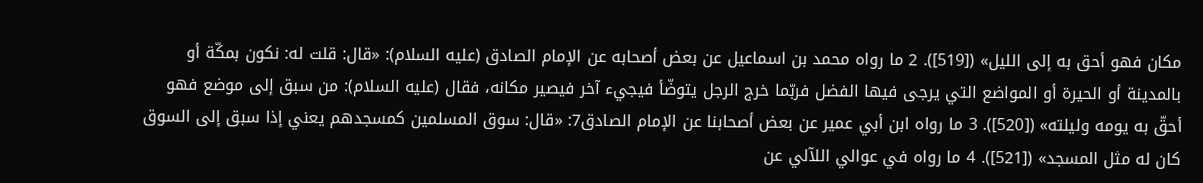مكان فهو أحق به إلى الليل» ([519]). 2 ما رواه محمد بن اسماعيل عن بعض أصحابه عن الإمام الصادق (عليه السلام): «قال: قلت له: نكون بمكّة أو بالمدينة أو الحيرة أو المواضع التي يرجى فيها الفضل فربّما خرج الرجل يتوضّأ فيجيء آخر فيصير مكانه، فقال (عليه السلام): من سبق إلى موضع فهو أحقّ به يومه وليلته» ([520]). 3 ما رواه ابن أبي عمير عن بعض أصحابنا عن الإمام الصادق7: «قال: سوق المسلمين كمسجدهم يعني إذا سبق إلى السوق كان له مثل المسجد» ([521]). 4 ما رواه في عوالي اللآلي عن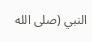النبي (صلى الله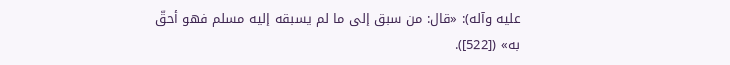عليه وآله): «قال: من سبق إلى ما لم يسبقه إليه مسلم فهو أحقّ به» ([522]).